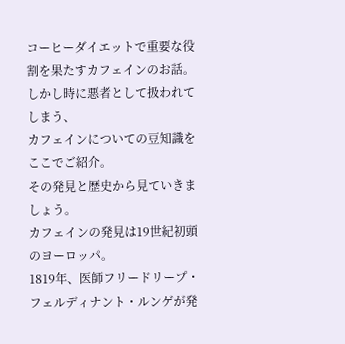コーヒーダイエットで重要な役割を果たすカフェインのお話。
しかし時に悪者として扱われてしまう、
カフェインについての豆知識をここでご紹介。
その発見と歴史から見ていきましょう。
カフェインの発見は19世紀初頭のヨーロッパ。
1819年、医師フリードリープ・フェルディナント・ルンゲが発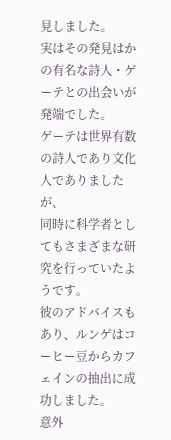見しました。
実はその発見はかの有名な詩人・ゲーテとの出会いが発端でした。
ゲーテは世界有数の詩人であり文化人でありましたが、
同時に科学者としてもさまざまな研究を行っていたようです。
彼のアドバイスもあり、ルンゲはコーヒー豆からカフェインの抽出に成功しました。
意外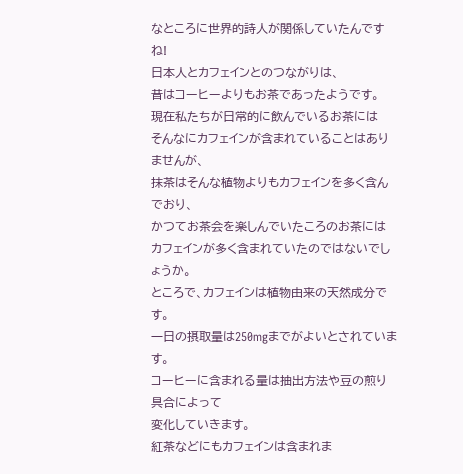なところに世界的詩人が関係していたんですね!
日本人とカフェインとのつながりは、
昔はコーヒーよりもお茶であったようです。
現在私たちが日常的に飲んでいるお茶には
そんなにカフェインが含まれていることはありませんが、
抹茶はそんな植物よりもカフェインを多く含んでおり、
かつてお茶会を楽しんでいたころのお茶には
カフェインが多く含まれていたのではないでしょうか。
ところで、カフェインは植物由来の天然成分です。
一日の摂取量は250mgまでがよいとされています。
コーヒーに含まれる量は抽出方法や豆の煎り具合によって
変化していきます。
紅茶などにもカフェインは含まれま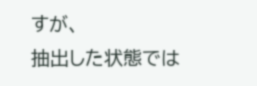すが、
抽出した状態では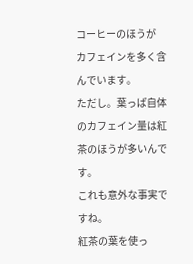コーヒーのほうが
カフェインを多く含んでいます。
ただし。葉っぱ自体のカフェイン量は紅茶のほうが多いんです。
これも意外な事実ですね。
紅茶の葉を使っ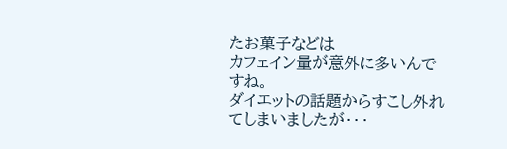たお菓子などは
カフェイン量が意外に多いんですね。
ダイエットの話題からすこし外れてしまいましたが・・・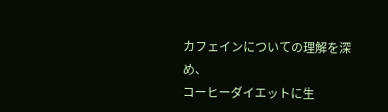カフェインについての理解を深め、
コーヒーダイエットに生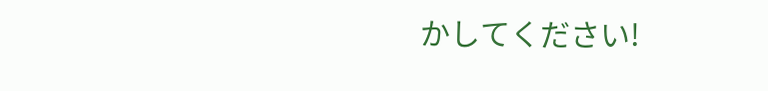かしてください!